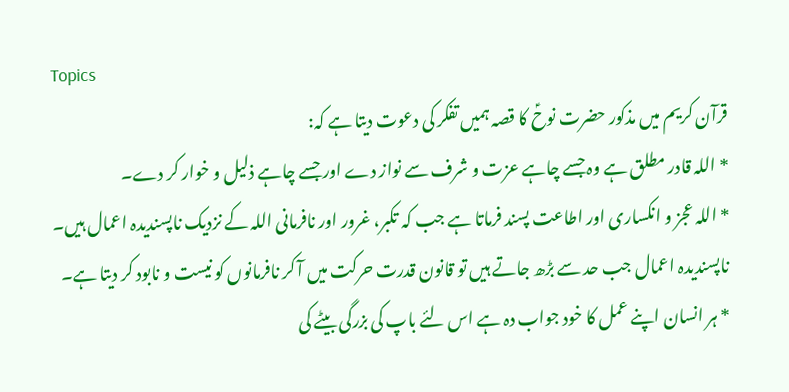Topics
قرآن کریم میں مذکور حضرت نوحؑ کا قصہ ہمیں تفکر کی دعوت دیتا ہے کہ:
* اللہ قادر مطلق ہے وہ جسے چاہے عزت و شرف سے نواز دے اور جسے چاہے ذلیل و خوار کر دے۔
* اللہ عجز و انکساری اور اطاعت پسند فرماتا ہے جب کہ تکبر، غرور اور نافرمانی اللہ کے نزدیک ناپسندیدہ اعمال ہیں۔ ناپسندیدہ اعمال جب حد سے بڑھ جاتے ہیں تو قانون قدرت حرکت میں آ کر نافرمانوں کو نیست و نابود کر دیتا ہے۔
* ہر انسان اپنے عمل کا خود جواب دہ ہے اس لئے باپ کی بزرگی بیٹے کی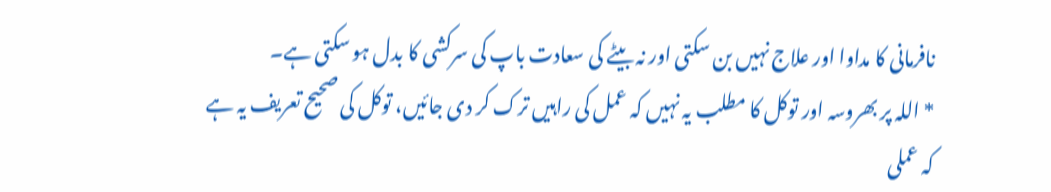نافرمانی کا مداوا اور علاج نہیں بن سکتی اور نہ بیٹے کی سعادت باپ کی سرکشی کا بدل ہو سکتی ہے۔
* اللہ پر بھروسہ اور توکل کا مطلب یہ نہیں کہ عمل کی راہیں ترک کر دی جائیں، توکل کی صحیح تعریف یہ ہے کہ عملی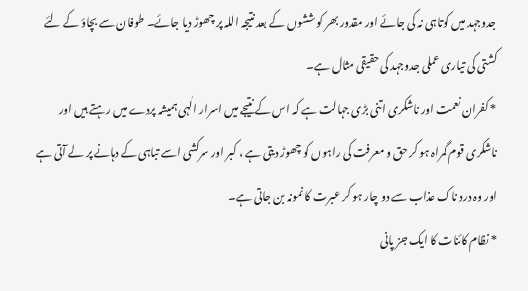جدوجہد میں کوتاہی نہ کی جائے اور مقدور بھر کوششوں کے بعد نتیجہ اللہ پر چھوڑ دیا جائے۔ طوفان سے بچاؤ کے لئے کشتی کی تیاری عملی جدوجہد کی حقیقی مثال ہے۔
* کفران نعمت اور ناشکری اتنی بڑی جہالت ہے کہ اس کے نتیجے میں اسرار الٰہی ہمیشہ پردے میں رہتے ہیں اور ناشکری قوم گمراہ ہو کر حق و معرفت کی راہوں کو چھوڑ دیتی ہے ، کبر اور سرکشی اسے تباہی کے دہانے پر لے آتی ہے اور وہ درد ناک عذاب سے دو چار ہو کر عبرت کا نمونہ بن جاتی ہے۔
* نظام کائنات کا ایک جز پانی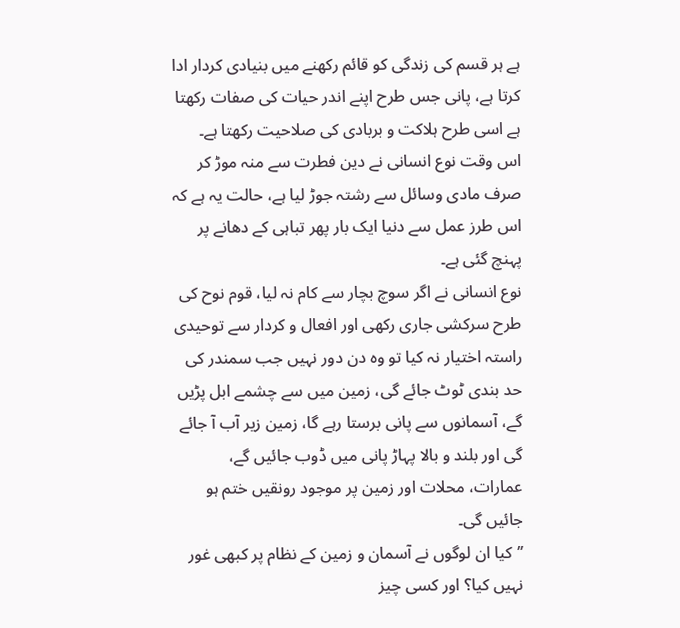ہے ہر قسم کی زندگی کو قائم رکھنے میں بنیادی کردار ادا کرتا ہے، پانی جس طرح اپنے اندر حیات کی صفات رکھتا ہے اسی طرح ہلاکت و بربادی کی صلاحیت رکھتا ہے۔
اس وقت نوع انسانی نے دین فطرت سے منہ موڑ کر صرف مادی وسائل سے رشتہ جوڑ لیا ہے، حالت یہ ہے کہ اس طرز عمل سے دنیا ایک بار پھر تباہی کے دھانے پر پہنچ گئی ہے۔
نوع انسانی نے اگر سوچ بچار سے کام نہ لیا، قوم نوح کی طرح سرکشی جاری رکھی اور افعال و کردار سے توحیدی راستہ اختیار نہ کیا تو وہ دن دور نہیں جب سمندر کی حد بندی ٹوٹ جائے گی، زمین میں سے چشمے ابل پڑیں گے، آسمانوں سے پانی برستا رہے گا، زمین زیر آب آ جائے گی اور بلند و بالا پہاڑ پانی میں ڈوب جائیں گے، عمارات، محلات اور زمین پر موجود رونقیں ختم ہو جائیں گی۔
’’کیا ان لوگوں نے آسمان و زمین کے نظام پر کبھی غور نہیں کیا؟ اور کسی چیز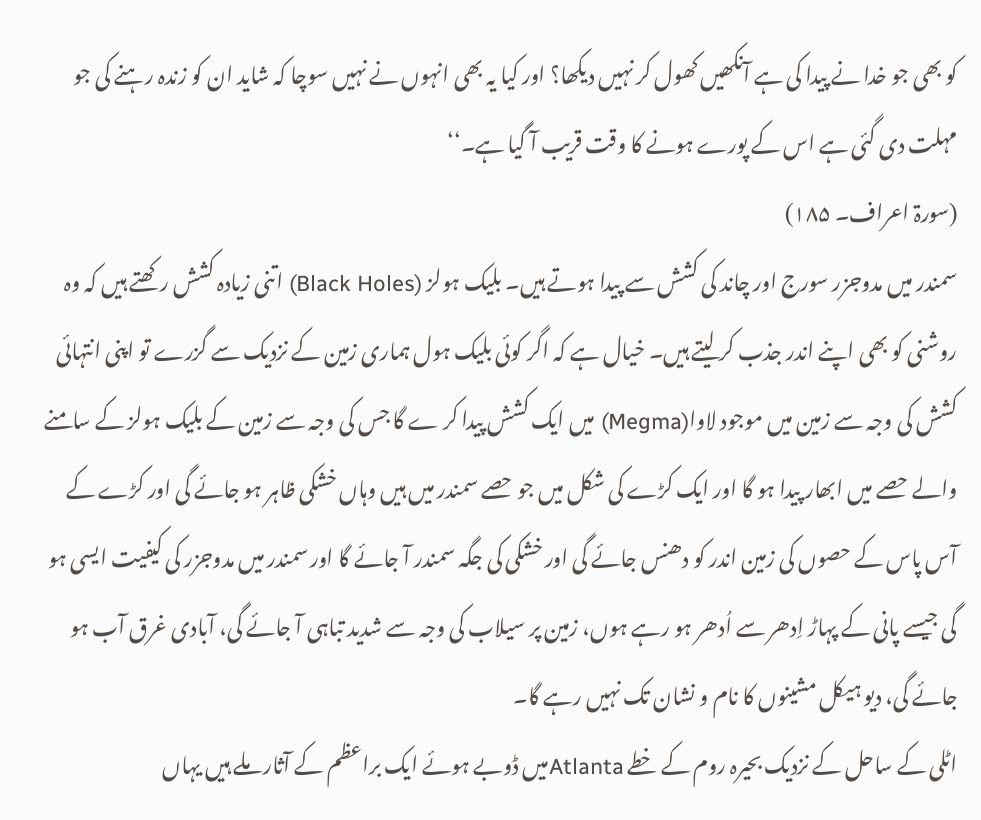کو بھی جو خدا نے پیدا کی ہے آنکھیں کھول کر نہیں دیکھا؟ اور کیا یہ بھی انہوں نے نہیں سوچا کہ شاید ان کو زندہ رہنے کی جو مہلت دی گئی ہے اس کے پورے ہونے کا وقت قریب آ گیا ہے۔‘‘
(سورۃ اعراف۔ ۱۸۵)
سمندر میں مدوجزر سورج اور چاند کی کشش سے پیدا ہوتے ہیں۔ بلیک ہولز (Black Holes) اتنی زیادہ کشش رکھتے ہیں کہ وہ روشنی کو بھی اپنے اندر جذب کر لیتے ہیں۔ خیال ہے کہ اگر کوئی بلیک ہول ہماری زمین کے نزدیک سے گزرے تو اپنی انتہائی کشش کی وجہ سے زمین میں موجود لاوا(Megma) میں ایک کشش پیدا کر ے گا جس کی وجہ سے زمین کے بلیک ہولز کے سامنے والے حصے میں ابھار پیدا ہو گا اور ایک کڑے کی شکل میں جو حصے سمندر میں ہیں وہاں خشکی ظاہر ہو جائے گی اور کڑے کے آس پاس کے حصوں کی زمین اندر کو دھنس جائے گی اور خشکی کی جگہ سمندر آ جائے گا اور سمندر میں مدوجزر کی کیفیت ایسی ہو گی جیسے پانی کے پہاڑ اِدھر سے اُدھر ہو رہے ہوں، زمین پر سیلاب کی وجہ سے شدید تباہی آ جائے گی، آبادی غرق آب ہو جائے گی، دیو ہیکل مشینوں کا نام و نشان تک نہیں رہے گا۔
اٹلی کے ساحل کے نزدیک بحیرہ روم کے خطے Atlantaمیں ڈوبے ہوئے ایک براعظم کے آثار ملے ہیں یہاں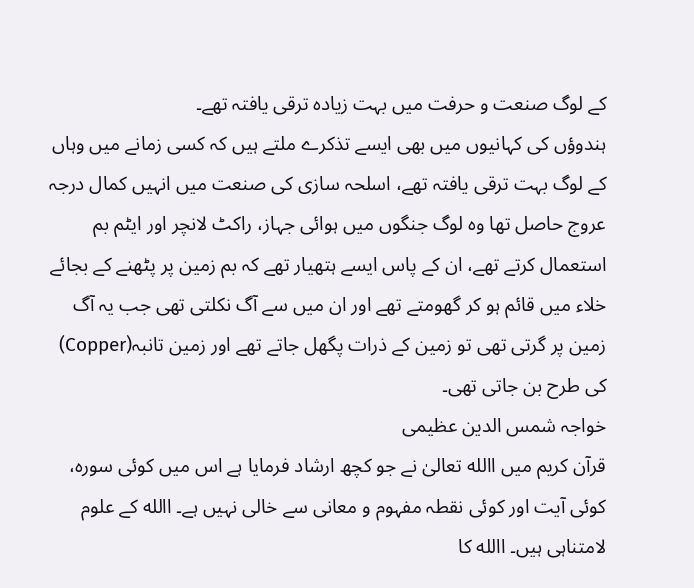کے لوگ صنعت و حرفت میں بہت زیادہ ترقی یافتہ تھے۔
ہندوؤں کی کہانیوں میں بھی ایسے تذکرے ملتے ہیں کہ کسی زمانے میں وہاں کے لوگ بہت ترقی یافتہ تھے، اسلحہ سازی کی صنعت میں انہیں کمال درجہ عروج حاصل تھا وہ لوگ جنگوں میں ہوائی جہاز، راکٹ لانچر اور ایٹم بم استعمال کرتے تھے، ان کے پاس ایسے ہتھیار تھے کہ بم زمین پر پٹھنے کے بجائے خلاء میں قائم ہو کر گھومتے تھے اور ان میں سے آگ نکلتی تھی جب یہ آگ زمین پر گرتی تھی تو زمین کے ذرات پگھل جاتے تھے اور زمین تانبہ(Copper) کی طرح بن جاتی تھی۔
خواجہ شمس الدین عظیمی
قرآن کریم میں االله تعالیٰ نے جو کچھ ارشاد فرمایا ہے اس میں کوئی سورہ، کوئی آیت اور کوئی نقطہ مفہوم و معانی سے خالی نہیں ہے۔ االله کے علوم لامتناہی ہیں۔ االله کا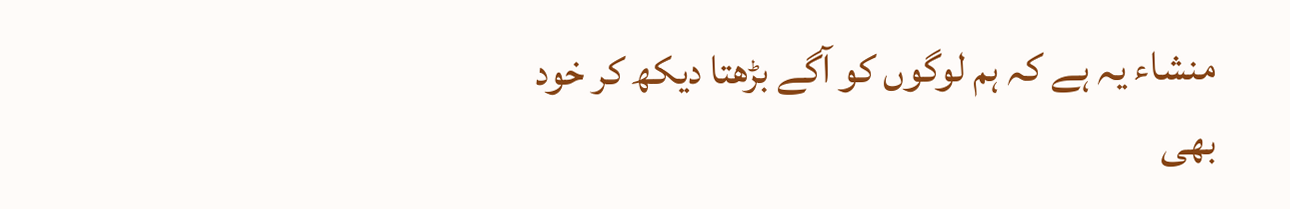منشاء یہ ہے کہ ہم لوگوں کو آگے بڑھتا دیکھ کر خود بھی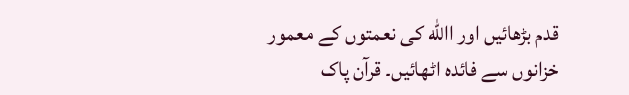قدم بڑھائیں اور االله کی نعمتوں کے معمور خزانوں سے فائدہ اٹھائیں۔ قرآن پاک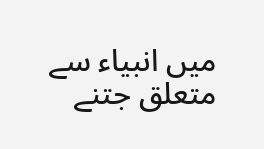میں انبیاء سے متعلق جتنے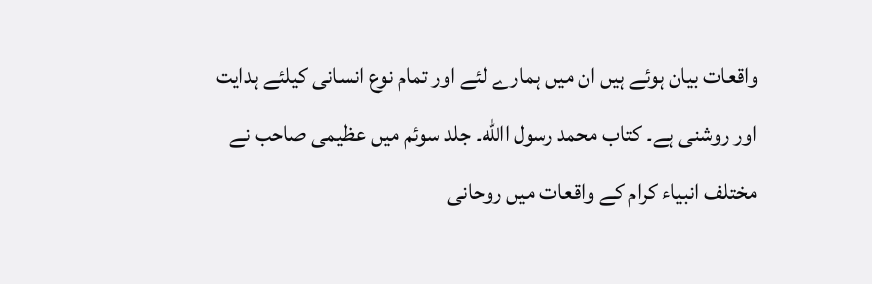واقعات بیان ہوئے ہیں ان میں ہمارے لئے اور تمام نوع انسانی کیلئے ہدایت اور روشنی ہے۔ کتاب محمد رسول االله۔ جلد سوئم میں عظیمی صاحب نے مختلف انبیاء کرام کے واقعات میں روحانی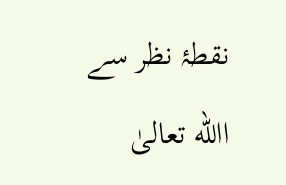نقطۂ نظر سے االله تعالیٰ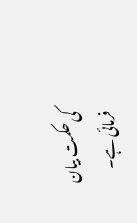کی حکمت بیان فرمائی ہے۔